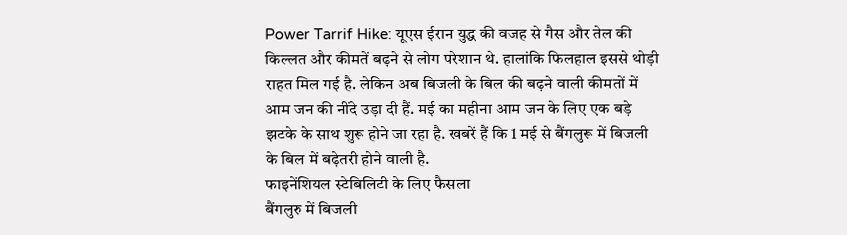Power Tarrif Hike: यूएस ईरान युद्ध की वजह से गैस और तेल की किल्लत और कीमतें बढ़ने से लोग परेशान थे. हालांकि फिलहाल इससे थोड़ी राहत मिल गई है. लेकिन अब बिजली के बिल की बढ़ने वाली कीमतों में आम जन की नींदे उड़ा दी हैं. मई का महीना आम जन के लिए एक बड़े झटके के साथ शुरू होने जा रहा है. खबरें हैं कि 1 मई से बैंगलुरू में बिजली के बिल में बढ़ेतरी होने वाली है.
फाइनेंशियल स्टेबिलिटी के लिए फैसला
बैंगलुरु में बिजली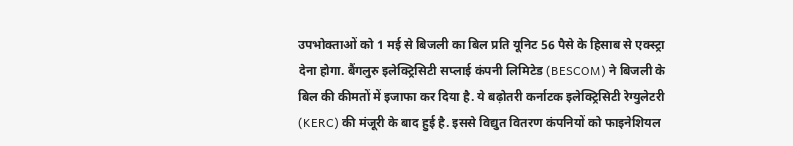उपभोक्ताओं को 1 मई से बिजली का बिल प्रति यूनिट 56 पैसे के हिसाब से एक्स्ट्रा देना होगा. बैंगलुरु इलेक्ट्रिसिटी सप्लाई कंपनी लिमिटेड (BESCOM) ने बिजली के बिल की कीमतों में इजाफा कर दिया है. ये बढ़ोतरी कर्नाटक इलेक्ट्रिसिटी रेग्युलेटरी (KERC) की मंजूरी के बाद हुई है. इससे विद्युत वितरण कंपनियों को फाइनेशियल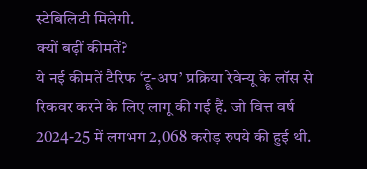स्टेबिलिटी मिलेगी.
क्यों बढ़ीं कीमतें?
ये नई कीमतें टैरिफ ‘ट्रू-अप’ प्रक्रिया रेवेन्यू के लॉस से रिकवर करने के लिए लागू की गई हैं. जो वित्त वर्ष 2024-25 में लगभग 2,068 करोड़ रुपये की हुई थी.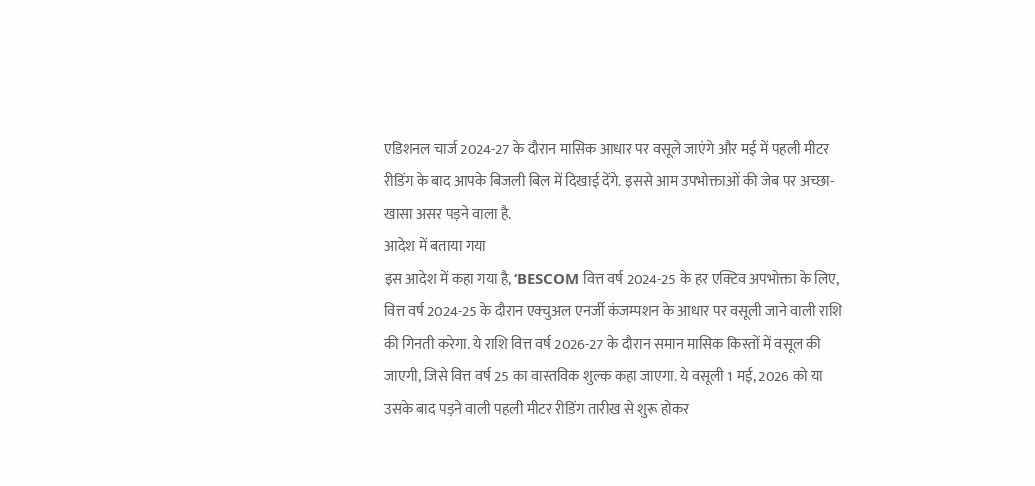एडिशनल चार्ज 2024-27 के दौरान मासिक आधार पर वसूले जाएंगे और मई में पहली मीटर रीडिंग के बाद आपके बिजली बिल में दिखाई देंगे. इससे आम उपभोक्ताओं की जेब पर अच्छा- खासा असर पड़ने वाला है.
आदेश में बताया गया
इस आदेश में कहा गया है, ‘BESCOM वित्त वर्ष 2024-25 के हर एक्टिव अपभोक्ता के लिए, वित्त वर्ष 2024-25 के दौरान एक्चुअल एनर्जी कंजम्पशन के आधार पर वसूली जाने वाली राशि की गिनती करेगा. ये राशि वित्त वर्ष 2026-27 के दौरान समान मासिक किस्तों में वसूल की जाएगी, जिसे वित्त वर्ष 25 का वास्तविक शुल्क कहा जाएगा. ये वसूली 1 मई, 2026 को या उसके बाद पड़ने वाली पहली मीटर रीडिंग तारीख से शुरू होकर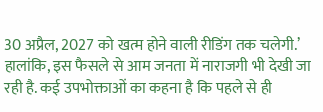30 अप्रैल, 2027 को खत्म होने वाली रीडिंग तक चलेगी.’
हालांकि, इस फैसले से आम जनता में नाराजगी भी देखी जा रही है. कई उपभोक्ताओं का कहना है कि पहले से ही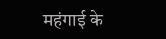महंगाई के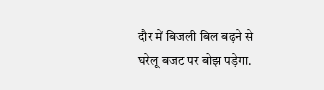दौर में बिजली बिल बढ़ने से घरेलू बजट पर बोझ पड़ेगा.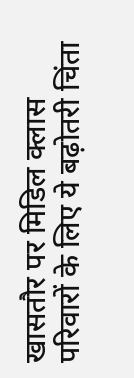खासतौर पर मिडिल क्लास परिवारों के लिए ये बढ़ोतरी चिंता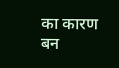का कारण बन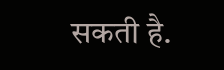सकती है.